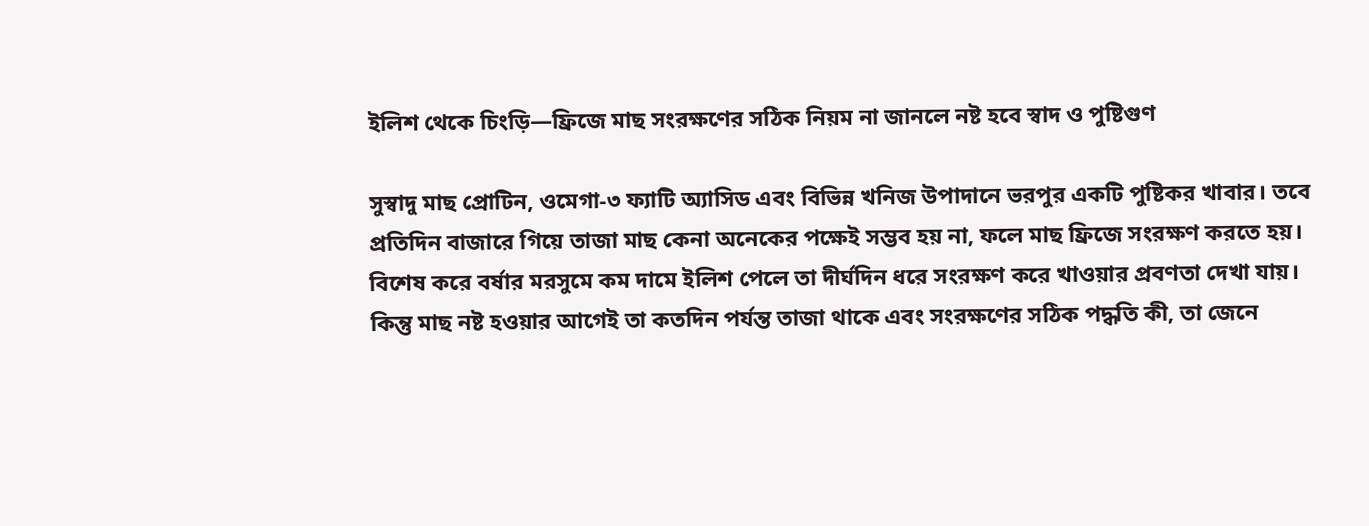ইলিশ থেকে চিংড়ি—ফ্রিজে মাছ সংরক্ষণের সঠিক নিয়ম না জানলে নষ্ট হবে স্বাদ ও পুষ্টিগুণ

সুস্বাদু মাছ প্রোটিন, ওমেগা-৩ ফ্যাটি অ্যাসিড এবং বিভিন্ন খনিজ উপাদানে ভরপুর একটি পুষ্টিকর খাবার। তবে প্রতিদিন বাজারে গিয়ে তাজা মাছ কেনা অনেকের পক্ষেই সম্ভব হয় না, ফলে মাছ ফ্রিজে সংরক্ষণ করতে হয়। বিশেষ করে বর্ষার মরসুমে কম দামে ইলিশ পেলে তা দীর্ঘদিন ধরে সংরক্ষণ করে খাওয়ার প্রবণতা দেখা যায়। কিন্তু মাছ নষ্ট হওয়ার আগেই তা কতদিন পর্যন্ত তাজা থাকে এবং সংরক্ষণের সঠিক পদ্ধতি কী, তা জেনে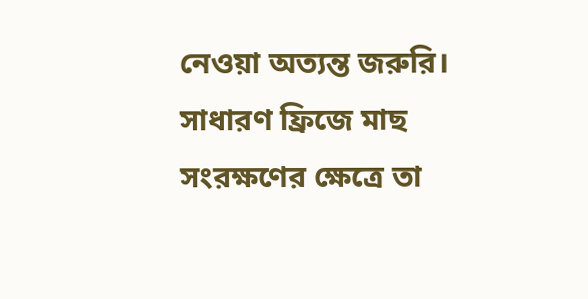নেওয়া অত্যন্ত জরুরি।
সাধারণ ফ্রিজে মাছ সংরক্ষণের ক্ষেত্রে তা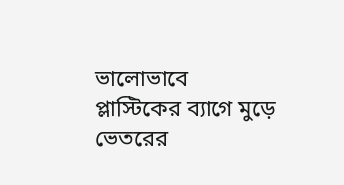ভালোভাবে প্লাস্টিকের ব্যাগে মুড়ে ভেতরের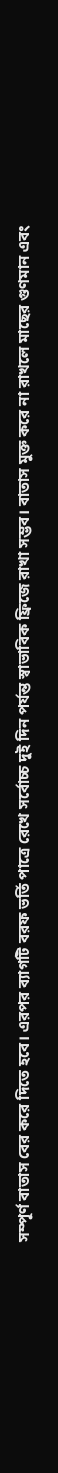সম্পূর্ণ বাতাস বের করে দিতে হবে। এরপর ব্যাগটি বরফ ভর্তি পাত্রে রেখে সর্বোচ্চ দুই দিন পর্যন্ত স্বাভাবিক ফ্রিজে রাখা সম্ভব। বাতাস মুক্ত করে না রাখলে মাছের গুণমান এবং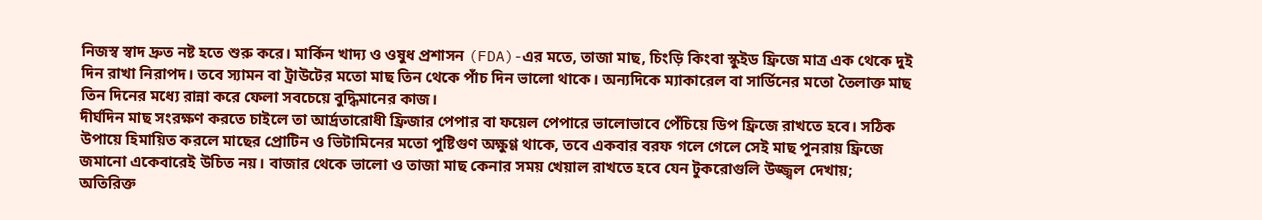নিজস্ব স্বাদ দ্রুত নষ্ট হতে শুরু করে। মার্কিন খাদ্য ও ওষুধ প্রশাসন (FDA)-এর মতে, তাজা মাছ, চিংড়ি কিংবা স্কুইড ফ্রিজে মাত্র এক থেকে দুই দিন রাখা নিরাপদ। তবে স্যামন বা ট্রাউটের মতো মাছ তিন থেকে পাঁচ দিন ভালো থাকে। অন্যদিকে ম্যাকারেল বা সার্ডিনের মতো তৈলাক্ত মাছ তিন দিনের মধ্যে রান্না করে ফেলা সবচেয়ে বুদ্ধিমানের কাজ।
দীর্ঘদিন মাছ সংরক্ষণ করতে চাইলে তা আর্দ্রতারোধী ফ্রিজার পেপার বা ফয়েল পেপারে ভালোভাবে পেঁচিয়ে ডিপ ফ্রিজে রাখতে হবে। সঠিক উপায়ে হিমায়িত করলে মাছের প্রোটিন ও ভিটামিনের মতো পুষ্টিগুণ অক্ষুণ্ণ থাকে, তবে একবার বরফ গলে গেলে সেই মাছ পুনরায় ফ্রিজে জমানো একেবারেই উচিত নয়। বাজার থেকে ভালো ও তাজা মাছ কেনার সময় খেয়াল রাখতে হবে যেন টুকরোগুলি উজ্জ্বল দেখায়; অতিরিক্ত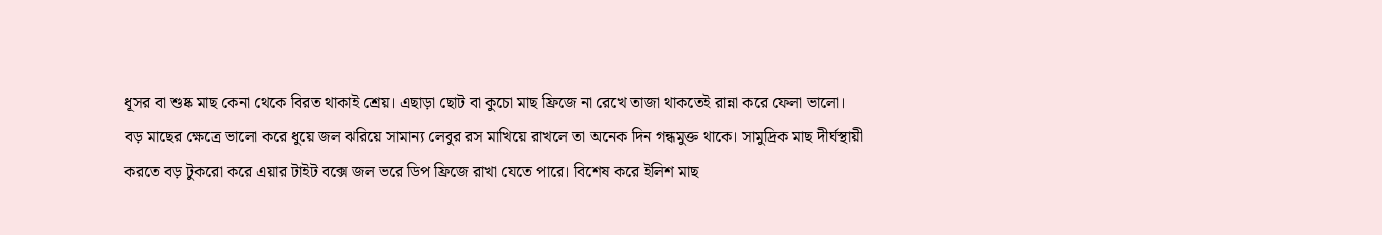ধূসর বা শুষ্ক মাছ কেনা থেকে বিরত থাকাই শ্রেয়। এছাড়া ছোট বা কুচো মাছ ফ্রিজে না রেখে তাজা থাকতেই রান্না করে ফেলা ভালো। বড় মাছের ক্ষেত্রে ভালো করে ধুয়ে জল ঝরিয়ে সামান্য লেবুর রস মাখিয়ে রাখলে তা অনেক দিন গন্ধমুক্ত থাকে। সামুদ্রিক মাছ দীর্ঘস্থায়ী করতে বড় টুকরো করে এয়ার টাইট বক্সে জল ভরে ডিপ ফ্রিজে রাখা যেতে পারে। বিশেষ করে ইলিশ মাছ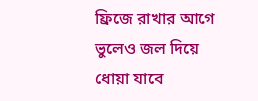ফ্রিজে রাখার আগে ভুলেও জল দিয়ে ধোয়া যাবে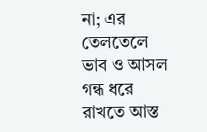না; এর তেলতেলে ভাব ও আসল গন্ধ ধরে রাখতে আস্ত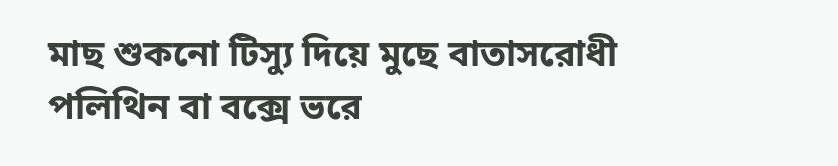মাছ শুকনো টিস্যু দিয়ে মুছে বাতাসরোধী পলিথিন বা বক্সে ভরে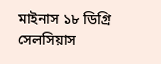মাইনাস ১৮ ডিগ্রি সেলসিয়াস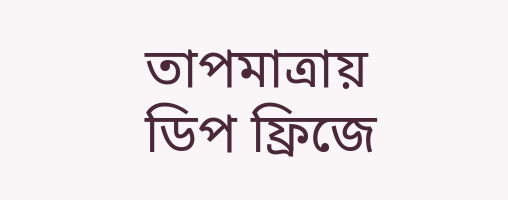তাপমাত্রায় ডিপ ফ্রিজে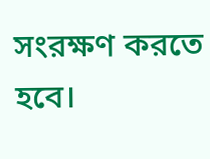সংরক্ষণ করতে হবে।